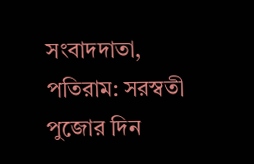সংবাদদাতা, পতিরাম: সরস্বতী পুজোর দিন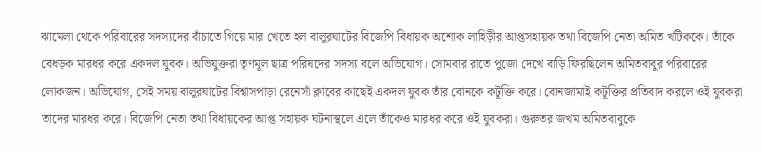ঝামেলা থেকে পরিবারের সদস্যদের বাঁচাতে গিয়ে মার খেতে হল বালুরঘাটের বিজেপি বিধায়ক অশোক লাহিড়ীর আপ্তসহায়ক তথা বিজেপি নেতা অমিত খটিককে। তাঁকে বেধড়ক মারধর করে একদল যুবক। অভিযুক্তরা তৃণমূল ছাত্র পরিষদের সদস্য বলে অভিযোগ। সোমবার রাতে পুজো দেখে বাড়ি ফিরছিলেন অমিতবাবুর পরিবারের লোকজন। অভিযোগ, সেই সময় বালুরঘাটের বিশ্বাসপাড়া রেনেসাঁ ক্লাবের কাছেই একদল যুবক তাঁর বোনকে কটূক্তি করে। বোনজামাই কটূক্তির প্রতিবাদ করলে ওই যুবকরা তাদের মারধর করে। বিজেপি নেতা তথা বিধায়কের আপ্ত সহায়ক ঘটনাস্থলে এলে তাঁকেও মারধর করে ওই যুবকরা। গুরুতর জখম অমিতবাবুকে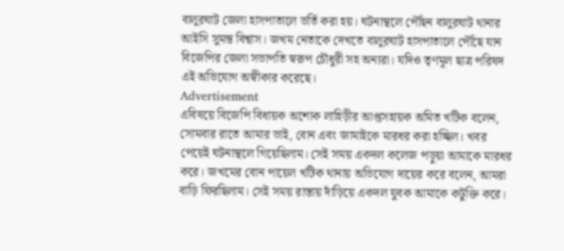বালুরঘাট জেলা হাসপাতালে ভর্তি করা হয়। ঘটনাস্থলে পৌঁছন বালুরঘাট থানার আইসি সুমন্ত বিশ্বাস। জখম নেতাকে দেখতে বালুরঘাট হাসপাতালে পৌঁছে যান বিজেপির জেলা সভাপতি স্বরূপ চৌধুরী সহ অন্যরা। যদিও তৃণমূল ছাত্র পরিষদ এই অভিযোগ অস্বীকার করেছে।
Advertisement
এবিষয়ে বিজেপি বিধায়ক অশোক লাহিড়ীর আপ্তসহায়ক অমিত খটিক বলেন, সোমবার রাতে আমার ভাই, বোন এবং জামাইকে মারধর করা হচ্ছিল। খবর পেয়েই ঘটনাস্থলে গিয়েছিলাম। সেই সময় একদল কলেজ পড়ুয়া আমাকে মারধর করে। জখমের বোন পায়েল খটিক থানায় অভিযোগ দায়ের করে বলেন, আমরা বাড়ি ফিরছিলাম। সেই সময় রাস্তায় দাঁড়িয়ে একদল যুবক আমাকে কটুক্তি করে।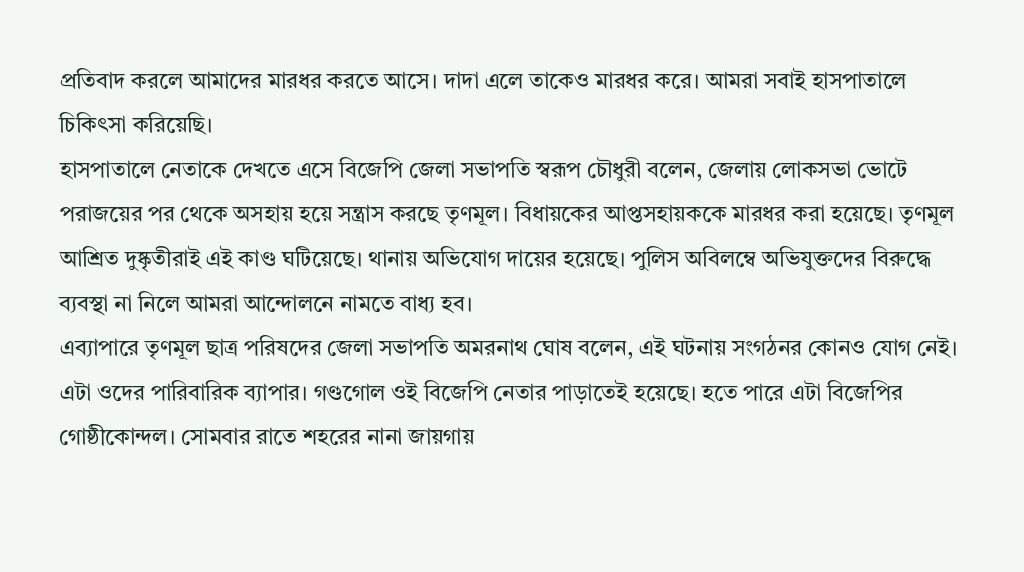প্রতিবাদ করলে আমাদের মারধর করতে আসে। দাদা এলে তাকেও মারধর করে। আমরা সবাই হাসপাতালে চিকিৎসা করিয়েছি।
হাসপাতালে নেতাকে দেখতে এসে বিজেপি জেলা সভাপতি স্বরূপ চৌধুরী বলেন, জেলায় লোকসভা ভোটে পরাজয়ের পর থেকে অসহায় হয়ে সন্ত্রাস করছে তৃণমূল। বিধায়কের আপ্তসহায়ককে মারধর করা হয়েছে। তৃণমূল আশ্রিত দুষ্কৃতীরাই এই কাণ্ড ঘটিয়েছে। থানায় অভিযোগ দায়ের হয়েছে। পুলিস অবিলম্বে অভিযুক্তদের বিরুদ্ধে ব্যবস্থা না নিলে আমরা আন্দোলনে নামতে বাধ্য হব।
এব্যাপারে তৃণমূল ছাত্র পরিষদের জেলা সভাপতি অমরনাথ ঘোষ বলেন, এই ঘটনায় সংগঠনর কোনও যোগ নেই। এটা ওদের পারিবারিক ব্যাপার। গণ্ডগোল ওই বিজেপি নেতার পাড়াতেই হয়েছে। হতে পারে এটা বিজেপির গোষ্ঠীকোন্দল। সোমবার রাতে শহরের নানা জায়গায়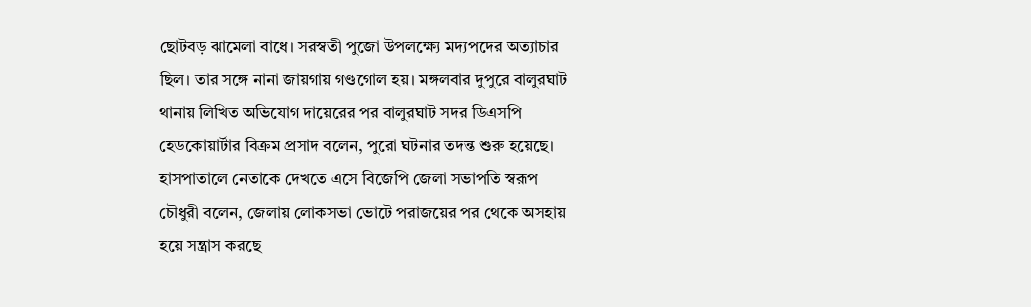ছোটবড় ঝামেলা বাধে। সরস্বতী পুজো উপলক্ষ্যে মদ্যপদের অত্যাচার ছিল। তার সঙ্গে নানা জায়গায় গণ্ডগোল হয়। মঙ্গলবার দুপুরে বালুরঘাট থানায় লিখিত অভিযোগ দায়েরের পর বালুরঘাট সদর ডিএসপি হেডকোয়ার্টার বিক্রম প্রসাদ বলেন, পুরো ঘটনার তদন্ত শুরু হয়েছে।
হাসপাতালে নেতাকে দেখতে এসে বিজেপি জেলা সভাপতি স্বরূপ চৌধুরী বলেন, জেলায় লোকসভা ভোটে পরাজয়ের পর থেকে অসহায় হয়ে সন্ত্রাস করছে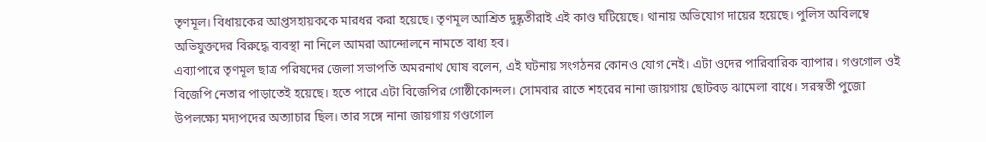তৃণমূল। বিধায়কের আপ্তসহায়ককে মারধর করা হয়েছে। তৃণমূল আশ্রিত দুষ্কৃতীরাই এই কাণ্ড ঘটিয়েছে। থানায় অভিযোগ দায়ের হয়েছে। পুলিস অবিলম্বে অভিযুক্তদের বিরুদ্ধে ব্যবস্থা না নিলে আমরা আন্দোলনে নামতে বাধ্য হব।
এব্যাপারে তৃণমূল ছাত্র পরিষদের জেলা সভাপতি অমরনাথ ঘোষ বলেন, এই ঘটনায় সংগঠনর কোনও যোগ নেই। এটা ওদের পারিবারিক ব্যাপার। গণ্ডগোল ওই বিজেপি নেতার পাড়াতেই হয়েছে। হতে পারে এটা বিজেপির গোষ্ঠীকোন্দল। সোমবার রাতে শহরের নানা জায়গায় ছোটবড় ঝামেলা বাধে। সরস্বতী পুজো উপলক্ষ্যে মদ্যপদের অত্যাচার ছিল। তার সঙ্গে নানা জায়গায় গণ্ডগোল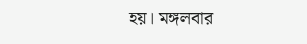হয়। মঙ্গলবার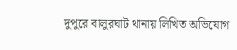দুপুরে বালুরঘাট থানায় লিখিত অভিযোগ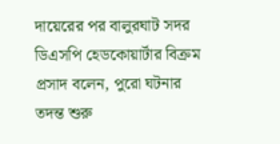দায়েরের পর বালুরঘাট সদর ডিএসপি হেডকোয়ার্টার বিক্রম প্রসাদ বলেন, পুরো ঘটনার তদন্ত শুরু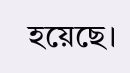হয়েছে।